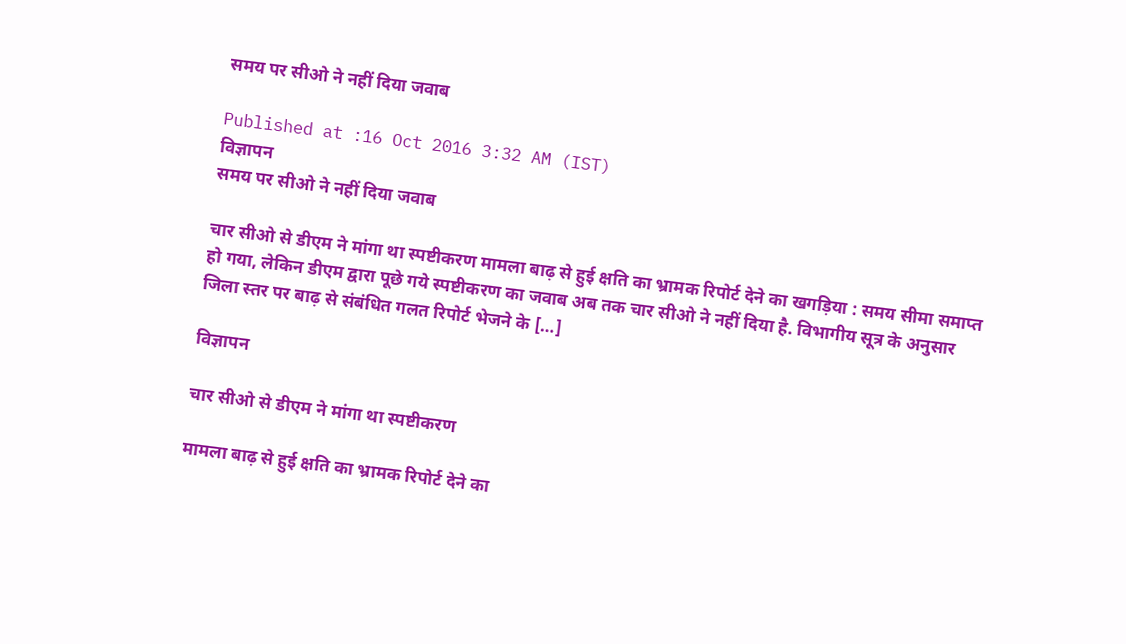समय पर सीओ ने नहीं दिया जवाब

Published at :16 Oct 2016 3:32 AM (IST)
विज्ञापन
समय पर सीओ ने नहीं दिया जवाब

चार सीओ से डीएम ने मांगा था स्पष्टीकरण मामला बाढ़ से हुई क्षति का भ्रामक रिपोर्ट देने का खगड़िया : समय सीमा समाप्त हो गया, लेकिन डीएम द्वारा पूछे गये स्पष्टीकरण का जवाब अब तक चार सीओ ने नहीं दिया है. विभागीय सूत्र के अनुसार जिला स्तर पर बाढ़ से संबंधित गलत रिपोर्ट भेजने के […]

विज्ञापन

चार सीओ से डीएम ने मांगा था स्पष्टीकरण

मामला बाढ़ से हुई क्षति का भ्रामक रिपोर्ट देने का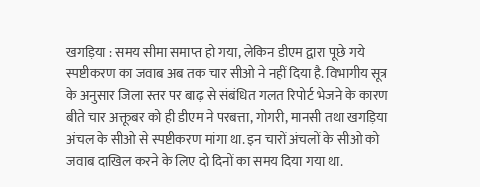खगड़िया : समय सीमा समाप्त हो गया, लेकिन डीएम द्वारा पूछे गये स्पष्टीकरण का जवाब अब तक चार सीओ ने नहीं दिया है. विभागीय सूत्र के अनुसार जिला स्तर पर बाढ़ से संबंधित गलत रिपोर्ट भेजने के कारण बीते चार अक्तूबर को ही डीएम ने परबत्ता, गोगरी, मानसी तथा खगड़िया अंचल के सीओ से स्पष्टीकरण मांगा था. इन चारों अंचलों के सीओ को जवाब दाखिल करने के लिए दो दिनों का समय दिया गया था.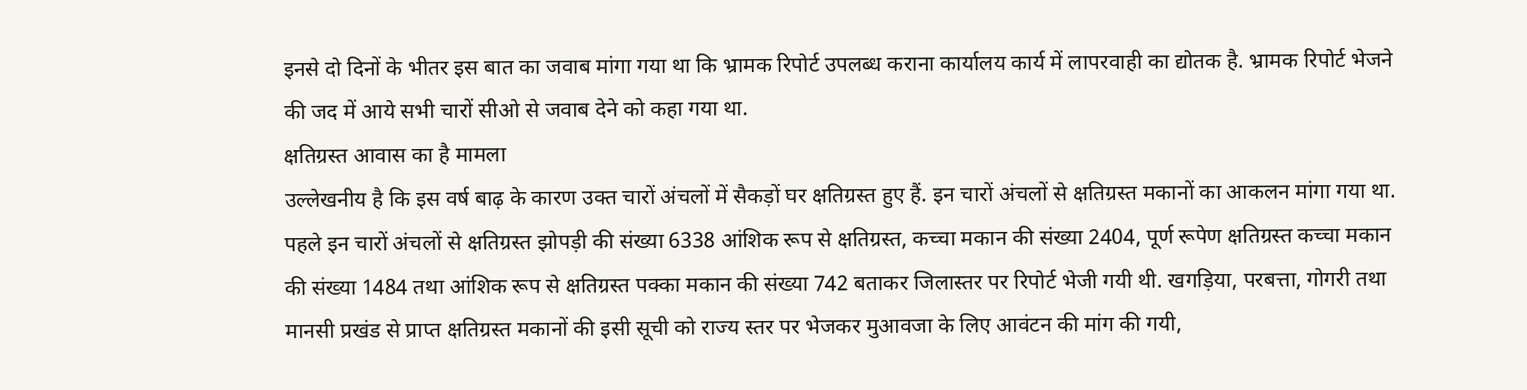इनसे दो दिनों के भीतर इस बात का जवाब मांगा गया था कि भ्रामक रिपोर्ट उपलब्ध कराना कार्यालय कार्य में लापरवाही का द्योतक है. भ्रामक रिपोर्ट भेजने की जद में आये सभी चारों सीओ से जवाब देने को कहा गया था.
क्षतिग्रस्त आवास का है मामला
उल्लेखनीय है कि इस वर्ष बाढ़ के कारण उक्त चारों अंचलों में सैकड़ों घर क्षतिग्रस्त हुए हैं. इन चारों अंचलों से क्षतिग्रस्त मकानों का आकलन मांगा गया था. पहले इन चारों अंचलों से क्षतिग्रस्त झोपड़ी की संख्या 6338 आंशिक रूप से क्षतिग्रस्त, कच्चा मकान की संख्या 2404, पूर्ण रूपेण क्षतिग्रस्त कच्चा मकान की संख्या 1484 तथा आंशिक रूप से क्षतिग्रस्त पक्का मकान की संख्या 742 बताकर जिलास्तर पर रिपोर्ट भेजी गयी थी. खगड़िया, परबत्ता, गोगरी तथा मानसी प्रखंड से प्राप्त क्षतिग्रस्त मकानों की इसी सूची को राज्य स्तर पर भेजकर मुआवजा के लिए आवंटन की मांग की गयी,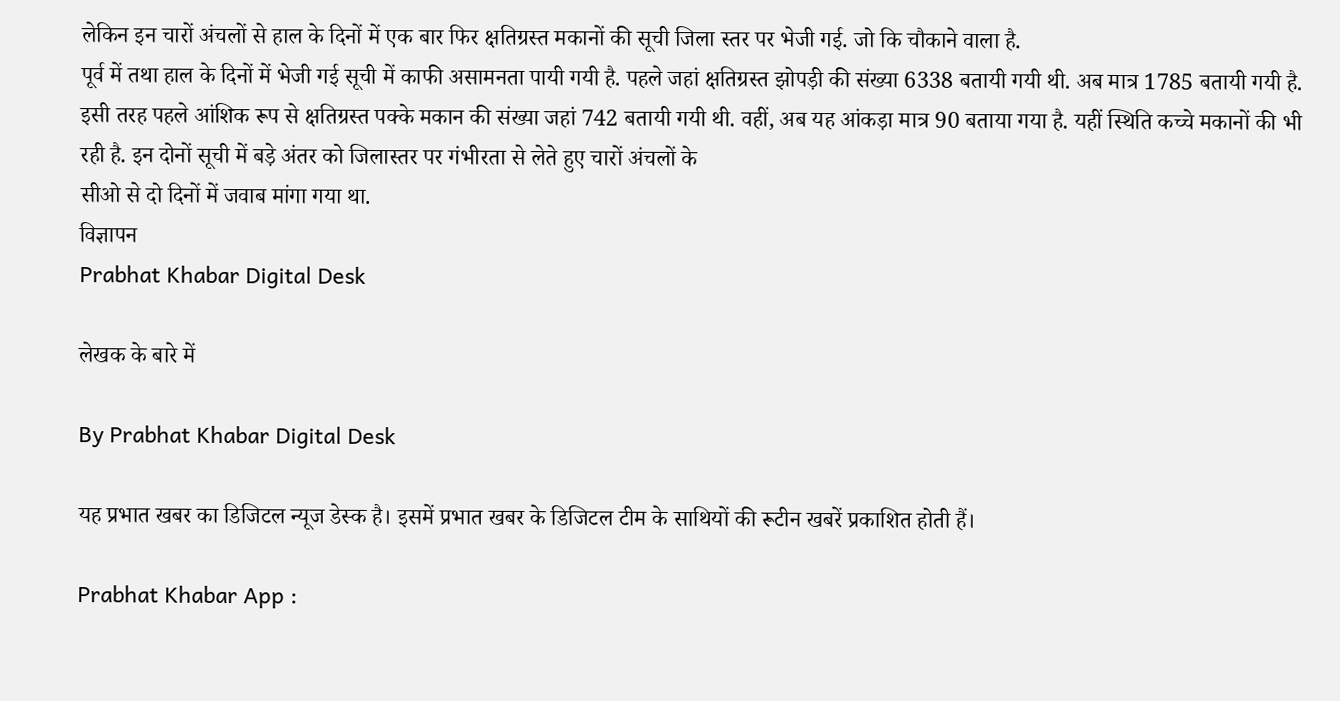लेकिन इन चारों अंचलों से हाल के दिनों में एक बार फिर क्षतिग्रस्त मकानों की सूची जिला स्तर पर भेजी गई. जो कि चौकाने वाला है.
पूर्व में तथा हाल के दिनों में भेजी गई सूची में काफी असामनता पायी गयी है. पहले जहां क्षतिग्रस्त झोपड़ी की संख्या 6338 बतायी गयी थी. अब मात्र 1785 बतायी गयी है. इसी तरह पहले आंशिक रूप से क्षतिग्रस्त पक्के मकान की संख्या जहां 742 बतायी गयी थी. वहीं, अब यह आंकड़ा मात्र 90 बताया गया है. यहीं स्थिति कच्चे मकानों की भी रही है. इन दोनों सूची में बड़े अंतर को जिलास्तर पर गंभीरता से लेते हुए चारों अंचलों के
सीओ से दो दिनों में जवाब मांगा गया था.
विज्ञापन
Prabhat Khabar Digital Desk

लेखक के बारे में

By Prabhat Khabar Digital Desk

यह प्रभात खबर का डिजिटल न्यूज डेस्क है। इसमें प्रभात खबर के डिजिटल टीम के साथियों की रूटीन खबरें प्रकाशित होती हैं।

Prabhat Khabar App :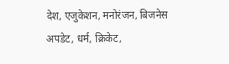देश, एजुकेशन, मनोरंजन, बिजनेस अपडेट, धर्म, क्रिकेट,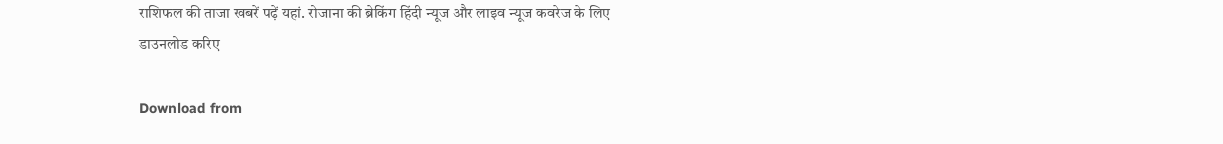राशिफल की ताजा खबरें पढ़ें यहां. रोजाना की ब्रेकिंग हिंदी न्यूज और लाइव न्यूज कवरेज के लिए डाउनलोड करिए

Download from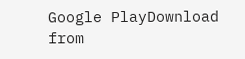Google PlayDownload from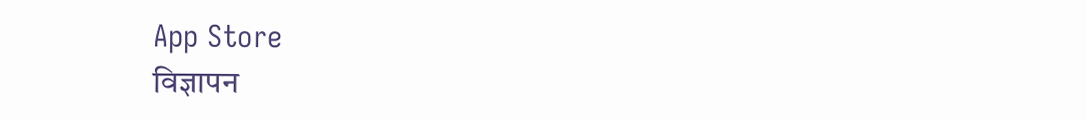App Store
विज्ञापन